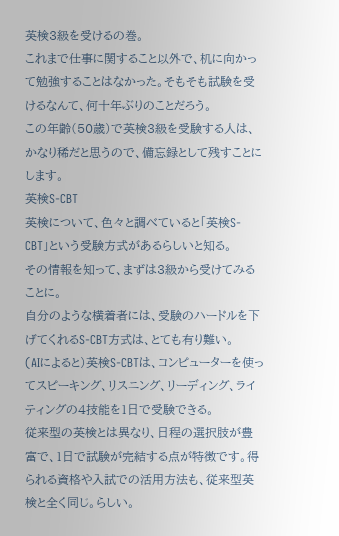英検3級を受けるの巻。
これまで仕事に関すること以外で、机に向かって勉強することはなかった。そもそも試験を受けるなんて、何十年ぶりのことだろう。
この年齢(50歳)で英検3級を受験する人は、かなり稀だと思うので、備忘録として残すことにします。
英検S-CBT
英検について、色々と調べていると「英検S-CBT」という受験方式があるらしいと知る。
その情報を知って、まずは3級から受けてみることに。
自分のような横着者には、受験のハードルを下げてくれるS-CBT方式は、とても有り難い。
(AIによると)英検S-CBTは、コンピューターを使ってスピーキング、リスニング、リーディング、ライティングの4技能を1日で受験できる。
従来型の英検とは異なり、日程の選択肢が豊富で、1日で試験が完結する点が特徴です。得られる資格や入試での活用方法も、従来型英検と全く同じ。らしい。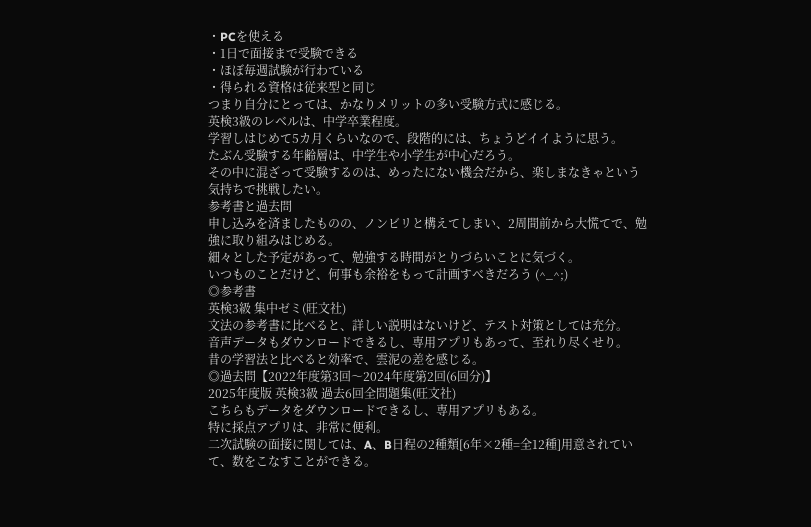・PCを使える
・1日で面接まで受験できる
・ほぼ毎週試験が行わている
・得られる資格は従来型と同じ
つまり自分にとっては、かなりメリットの多い受験方式に感じる。
英検3級のレベルは、中学卒業程度。
学習しはじめて5カ月くらいなので、段階的には、ちょうどイイように思う。
たぶん受験する年齢層は、中学生や小学生が中心だろう。
その中に混ざって受験するのは、めったにない機会だから、楽しまなきゃという気持ちで挑戦したい。
参考書と過去問
申し込みを済ましたものの、ノンビリと構えてしまい、2周間前から大慌てで、勉強に取り組みはじめる。
細々とした予定があって、勉強する時間がとりづらいことに気づく。
いつものことだけど、何事も余裕をもって計画すべきだろう (^_^;)
◎参考書
英検3級 集中ゼミ(旺文社)
文法の参考書に比べると、詳しい説明はないけど、テスト対策としては充分。
音声データもダウンロードできるし、専用アプリもあって、至れり尽くせり。
昔の学習法と比べると効率で、雲泥の差を感じる。
◎過去問【2022年度第3回〜2024年度第2回(6回分)】
2025年度版 英検3級 過去6回全問題集(旺文社)
こちらもデータをダウンロードできるし、専用アプリもある。
特に採点アプリは、非常に便利。
二次試験の面接に関しては、A、B日程の2種類[6年×2種=全12種]用意されていて、数をこなすことができる。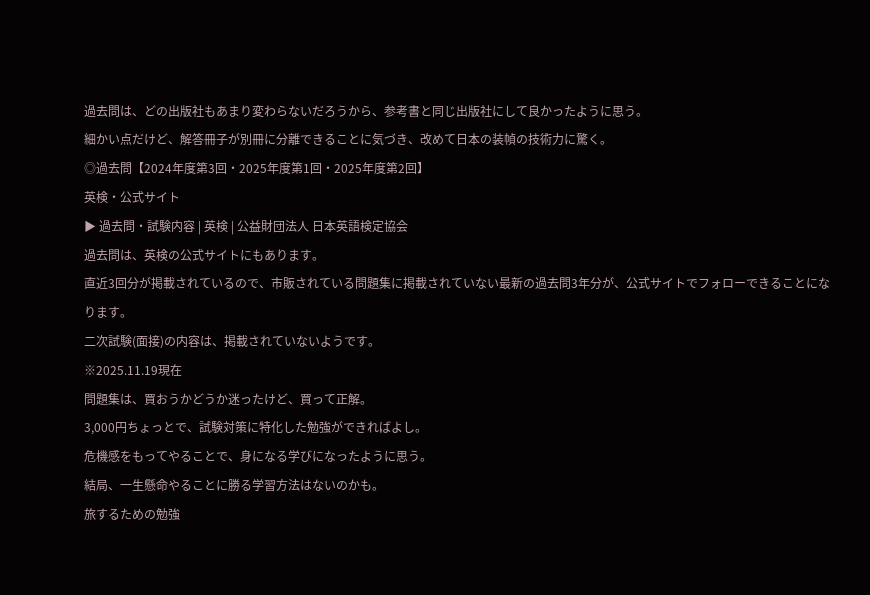過去問は、どの出版社もあまり変わらないだろうから、参考書と同じ出版社にして良かったように思う。
細かい点だけど、解答冊子が別冊に分離できることに気づき、改めて日本の装幀の技術力に驚く。
◎過去問【2024年度第3回・2025年度第1回・2025年度第2回】
英検・公式サイト
▶ 過去問・試験内容 | 英検 | 公益財団法人 日本英語検定協会
過去問は、英検の公式サイトにもあります。
直近3回分が掲載されているので、市販されている問題集に掲載されていない最新の過去問3年分が、公式サイトでフォローできることになります。
二次試験(面接)の内容は、掲載されていないようです。
※2025.11.19現在
問題集は、買おうかどうか迷ったけど、買って正解。
3,000円ちょっとで、試験対策に特化した勉強ができればよし。
危機感をもってやることで、身になる学びになったように思う。
結局、一生懸命やることに勝る学習方法はないのかも。
旅するための勉強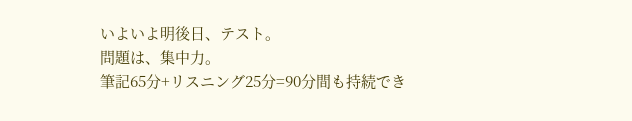いよいよ明後日、テスト。
問題は、集中力。
筆記65分+リスニング25分=90分間も持続でき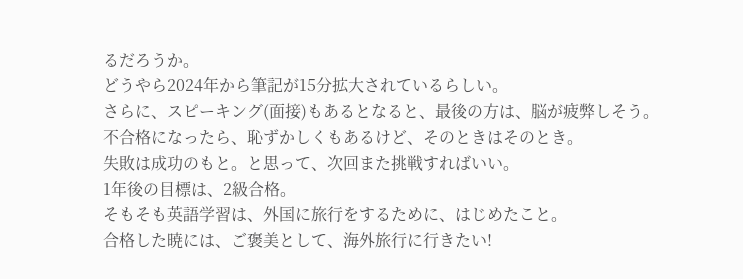るだろうか。
どうやら2024年から筆記が15分拡大されているらしい。
さらに、スピーキング(面接)もあるとなると、最後の方は、脳が疲弊しそう。
不合格になったら、恥ずかしくもあるけど、そのときはそのとき。
失敗は成功のもと。と思って、次回また挑戦すればいい。
1年後の目標は、2級合格。
そもそも英語学習は、外国に旅行をするために、はじめたこと。
合格した暁には、ご褒美として、海外旅行に行きたい!